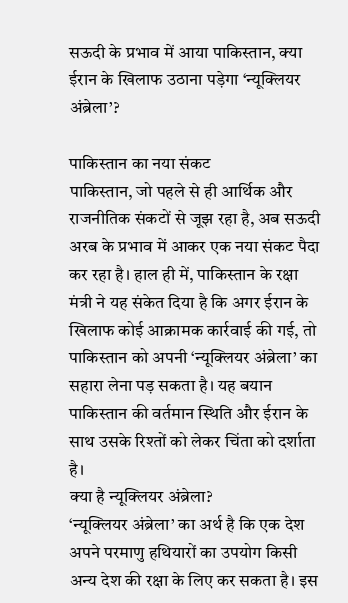सऊदी के प्रभाव में आया पाकिस्तान, क्या ईरान के खिलाफ उठाना पड़ेगा ‘न्यूक्लियर अंब्रेला’?

पाकिस्तान का नया संकट
पाकिस्तान, जो पहले से ही आर्थिक और राजनीतिक संकटों से जूझ रहा है, अब सऊदी अरब के प्रभाव में आकर एक नया संकट पैदा कर रहा है। हाल ही में, पाकिस्तान के रक्षा मंत्री ने यह संकेत दिया है कि अगर ईरान के खिलाफ कोई आक्रामक कार्रवाई की गई, तो पाकिस्तान को अपनी ‘न्यूक्लियर अंब्रेला’ का सहारा लेना पड़ सकता है। यह बयान पाकिस्तान की वर्तमान स्थिति और ईरान के साथ उसके रिश्तों को लेकर चिंता को दर्शाता है।
क्या है न्यूक्लियर अंब्रेला?
‘न्यूक्लियर अंब्रेला’ का अर्थ है कि एक देश अपने परमाणु हथियारों का उपयोग किसी अन्य देश की रक्षा के लिए कर सकता है। इस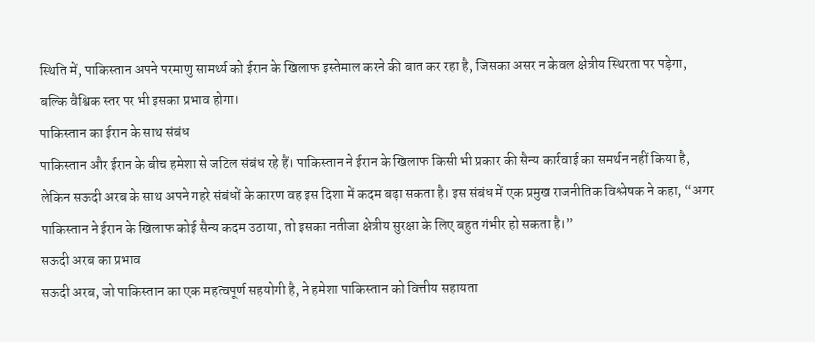स्थिति में, पाकिस्तान अपने परमाणु सामर्थ्य को ईरान के खिलाफ इस्तेमाल करने की बात कर रहा है, जिसका असर न केवल क्षेत्रीय स्थिरता पर पड़ेगा, बल्कि वैश्विक स्तर पर भी इसका प्रभाव होगा।
पाकिस्तान का ईरान के साथ संबंध
पाकिस्तान और ईरान के बीच हमेशा से जटिल संबंध रहे हैं। पाकिस्तान ने ईरान के खिलाफ किसी भी प्रकार की सैन्य कार्रवाई का समर्थन नहीं किया है, लेकिन सऊदी अरब के साथ अपने गहरे संबंधों के कारण वह इस दिशा में कदम बढ़ा सकता है। इस संबंध में एक प्रमुख राजनीतिक विश्लेषक ने कहा, “अगर पाकिस्तान ने ईरान के खिलाफ कोई सैन्य कदम उठाया, तो इसका नतीजा क्षेत्रीय सुरक्षा के लिए बहुत गंभीर हो सकता है।”
सऊदी अरब का प्रभाव
सऊदी अरब, जो पाकिस्तान का एक महत्वपूर्ण सहयोगी है, ने हमेशा पाकिस्तान को वित्तीय सहायता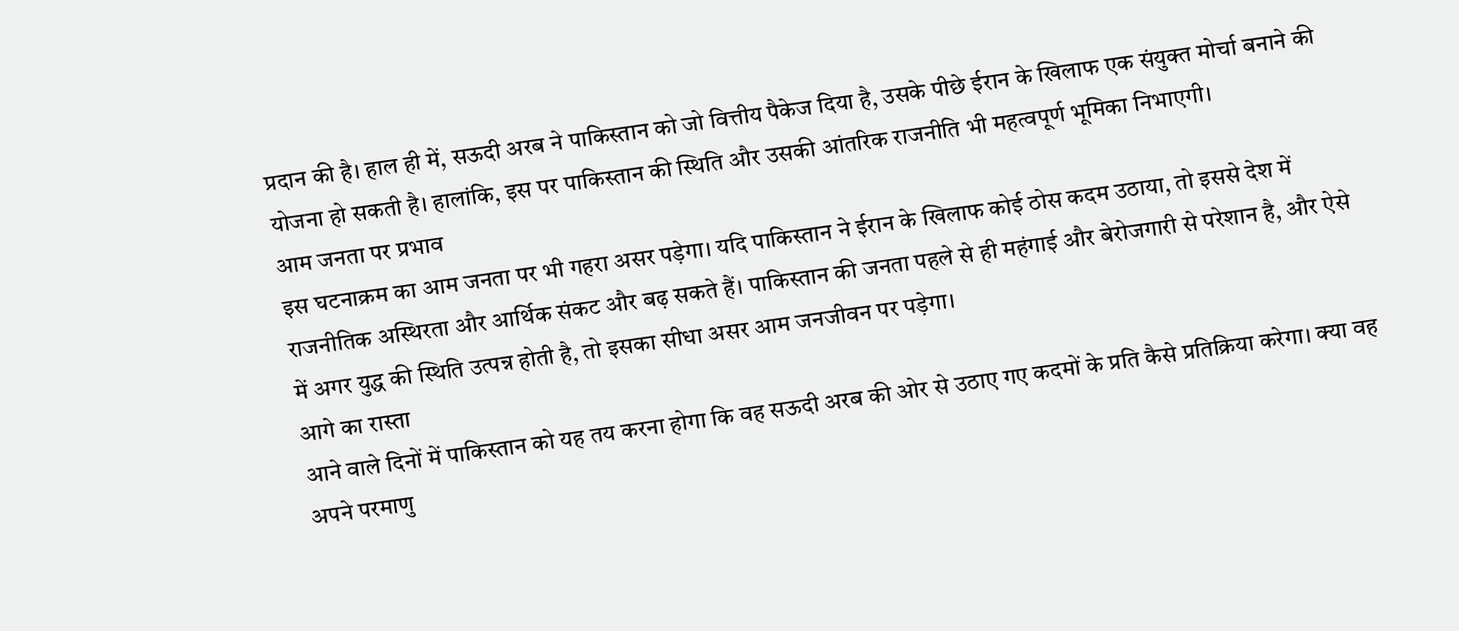प्रदान की है। हाल ही में, सऊदी अरब ने पाकिस्तान को जो वित्तीय पैकेज दिया है, उसके पीछे ईरान के खिलाफ एक संयुक्त मोर्चा बनाने की योजना हो सकती है। हालांकि, इस पर पाकिस्तान की स्थिति और उसकी आंतरिक राजनीति भी महत्वपूर्ण भूमिका निभाएगी।
आम जनता पर प्रभाव
इस घटनाक्रम का आम जनता पर भी गहरा असर पड़ेगा। यदि पाकिस्तान ने ईरान के खिलाफ कोई ठोस कदम उठाया, तो इससे देश में राजनीतिक अस्थिरता और आर्थिक संकट और बढ़ सकते हैं। पाकिस्तान की जनता पहले से ही महंगाई और बेरोजगारी से परेशान है, और ऐसे में अगर युद्ध की स्थिति उत्पन्न होती है, तो इसका सीधा असर आम जनजीवन पर पड़ेगा।
आगे का रास्ता
आने वाले दिनों में पाकिस्तान को यह तय करना होगा कि वह सऊदी अरब की ओर से उठाए गए कदमों के प्रति कैसे प्रतिक्रिया करेगा। क्या वह अपने परमाणु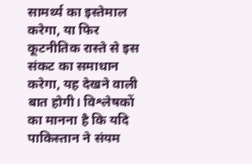सामर्थ्य का इस्तेमाल करेगा, या फिर कूटनीतिक रास्ते से इस संकट का समाधान करेगा, यह देखने वाली बात होगी। विश्लेषकों का मानना है कि यदि पाकिस्तान ने संयम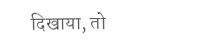दिखाया, तो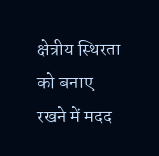क्षेत्रीय स्थिरता को बनाए रखने में मदद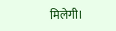मिलेगी।